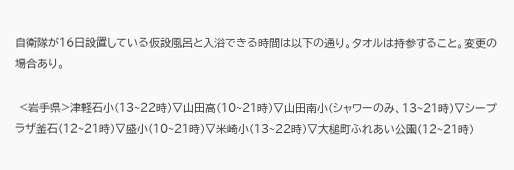自衛隊が16日設置している仮設風呂と入浴できる時間は以下の通り。タオルは持参すること。変更の場合あり。

 <岩手県>津軽石小(13~22時)▽山田高(10~21時)▽山田南小(シャワーのみ、13~21時)▽シープラザ釜石(12~21時)▽盛小(10~21時)▽米崎小(13~22時)▽大槌町ふれあい公園(12~21時)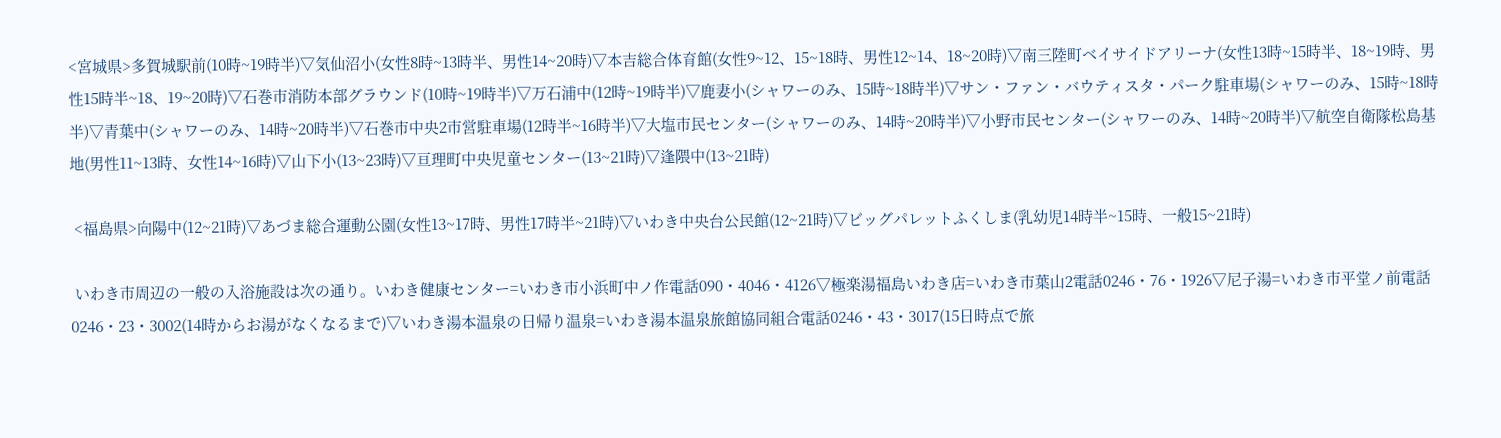<宮城県>多賀城駅前(10時~19時半)▽気仙沼小(女性8時~13時半、男性14~20時)▽本吉総合体育館(女性9~12、15~18時、男性12~14、18~20時)▽南三陸町ベイサイドアリーナ(女性13時~15時半、18~19時、男性15時半~18、19~20時)▽石巻市消防本部グラウンド(10時~19時半)▽万石浦中(12時~19時半)▽鹿妻小(シャワーのみ、15時~18時半)▽サン・ファン・バウティスタ・パーク駐車場(シャワーのみ、15時~18時半)▽青葉中(シャワーのみ、14時~20時半)▽石巻市中央2市営駐車場(12時半~16時半)▽大塩市民センター(シャワーのみ、14時~20時半)▽小野市民センター(シャワーのみ、14時~20時半)▽航空自衛隊松島基地(男性11~13時、女性14~16時)▽山下小(13~23時)▽亘理町中央児童センター(13~21時)▽逢隈中(13~21時)

 <福島県>向陽中(12~21時)▽あづま総合運動公園(女性13~17時、男性17時半~21時)▽いわき中央台公民館(12~21時)▽ビッグパレットふくしま(乳幼児14時半~15時、一般15~21時)

 いわき市周辺の一般の入浴施設は次の通り。いわき健康センター=いわき市小浜町中ノ作電話090・4046・4126▽極楽湯福島いわき店=いわき市葉山2電話0246・76・1926▽尼子湯=いわき市平堂ノ前電話0246・23・3002(14時からお湯がなくなるまで)▽いわき湯本温泉の日帰り温泉=いわき湯本温泉旅館協同組合電話0246・43・3017(15日時点で旅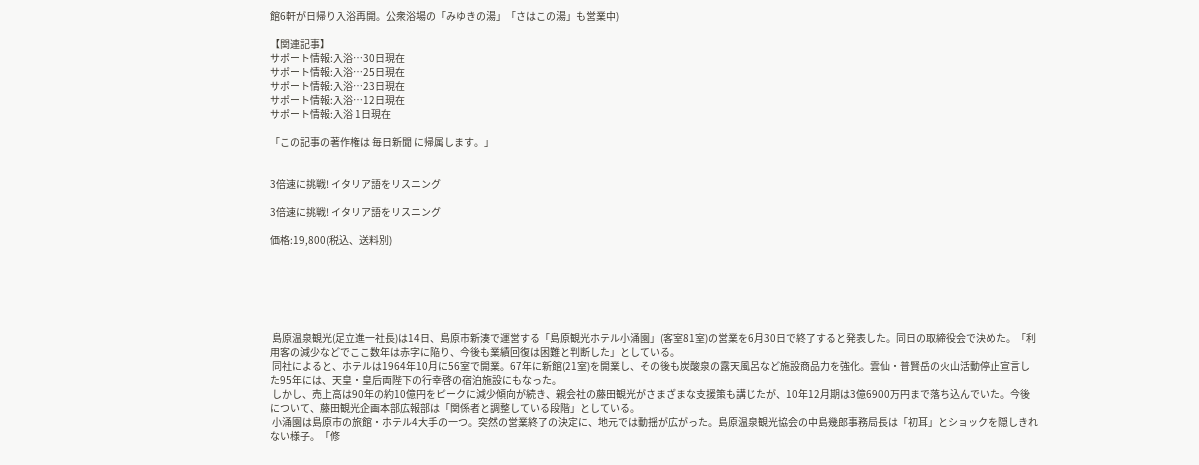館6軒が日帰り入浴再開。公衆浴場の「みゆきの湯」「さはこの湯」も営業中)

【関連記事】
サポート情報:入浴…30日現在
サポート情報:入浴…25日現在
サポート情報:入浴…23日現在
サポート情報:入浴…12日現在
サポート情報:入浴 1日現在

「この記事の著作権は 毎日新聞 に帰属します。」


3倍速に挑戦! イタリア語をリスニング

3倍速に挑戦! イタリア語をリスニング

価格:19,800(税込、送料別)






 島原温泉観光(足立進一社長)は14日、島原市新湊で運営する「島原観光ホテル小涌園」(客室81室)の営業を6月30日で終了すると発表した。同日の取締役会で決めた。「利用客の減少などでここ数年は赤字に陥り、今後も業績回復は困難と判断した」としている。
 同社によると、ホテルは1964年10月に56室で開業。67年に新館(21室)を開業し、その後も炭酸泉の露天風呂など施設商品力を強化。雲仙・普賢岳の火山活動停止宣言した95年には、天皇・皇后両陛下の行幸啓の宿泊施設にもなった。
 しかし、売上高は90年の約10億円をピークに減少傾向が続き、親会社の藤田観光がさまざまな支援策も講じたが、10年12月期は3億6900万円まで落ち込んでいた。今後について、藤田観光企画本部広報部は「関係者と調整している段階」としている。
 小涌園は島原市の旅館・ホテル4大手の一つ。突然の営業終了の決定に、地元では動揺が広がった。島原温泉観光協会の中島幾郎事務局長は「初耳」とショックを隠しきれない様子。「修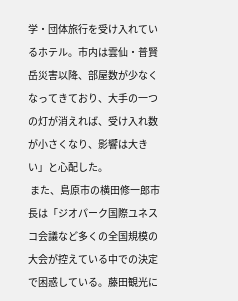学・団体旅行を受け入れているホテル。市内は雲仙・普賢岳災害以降、部屋数が少なくなってきており、大手の一つの灯が消えれば、受け入れ数が小さくなり、影響は大きい」と心配した。
 また、島原市の横田修一郎市長は「ジオパーク国際ユネスコ会議など多くの全国規模の大会が控えている中での決定で困惑している。藤田観光に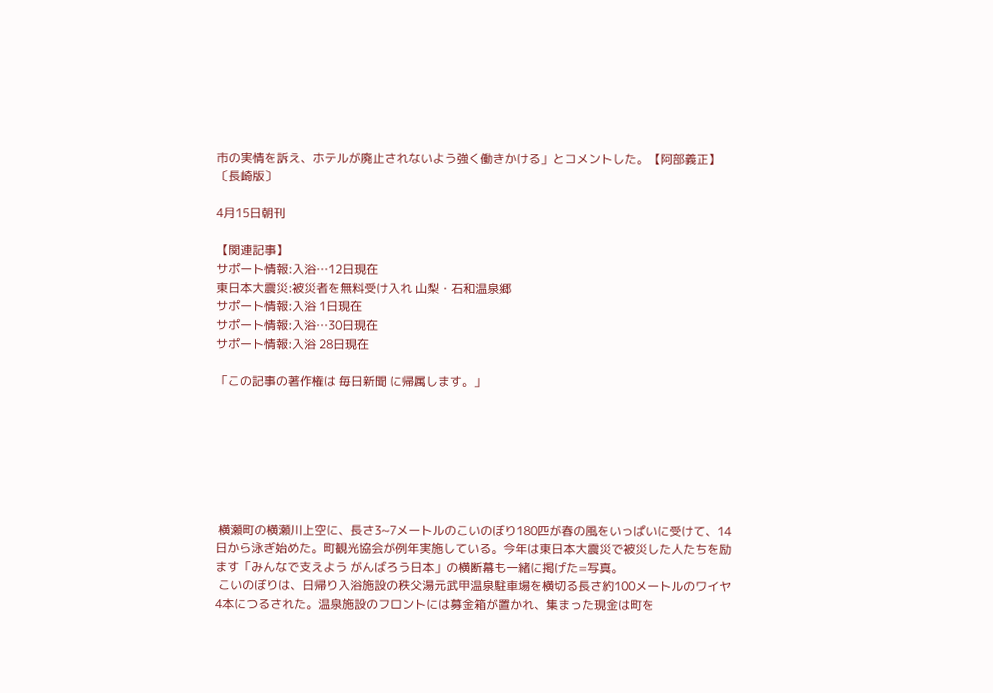市の実情を訴え、ホテルが廃止されないよう強く働きかける」とコメントした。【阿部義正】
〔長崎版〕

4月15日朝刊

【関連記事】
サポート情報:入浴…12日現在
東日本大震災:被災者を無料受け入れ 山梨・石和温泉郷
サポート情報:入浴 1日現在
サポート情報:入浴…30日現在
サポート情報:入浴 28日現在

「この記事の著作権は 毎日新聞 に帰属します。」







 横瀬町の横瀬川上空に、長さ3~7メートルのこいのぼり180匹が春の風をいっぱいに受けて、14日から泳ぎ始めた。町観光協会が例年実施している。今年は東日本大震災で被災した人たちを励ます「みんなで支えよう がんばろう日本」の横断幕も一緒に掲げた=写真。
 こいのぼりは、日帰り入浴施設の秩父湯元武甲温泉駐車場を横切る長さ約100メートルのワイヤ4本につるされた。温泉施設のフロントには募金箱が置かれ、集まった現金は町を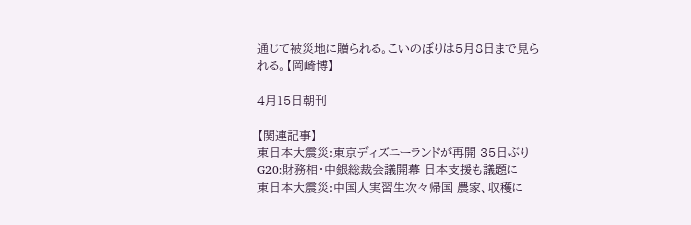通じて被災地に贈られる。こいのぼりは5月8日まで見られる。【岡崎博】

4月15日朝刊

【関連記事】
東日本大震災:東京ディズニーランドが再開 35日ぶり
G20:財務相・中銀総裁会議開幕 日本支援も議題に
東日本大震災:中国人実習生次々帰国 農家、収穫に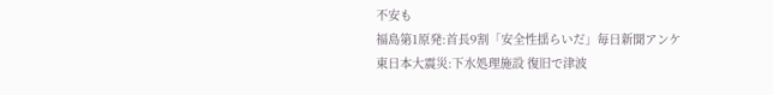不安も
福島第1原発:首長9割「安全性揺らいだ」毎日新聞アンケ
東日本大震災:下水処理施設 復旧で津波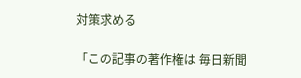対策求める

「この記事の著作権は 毎日新聞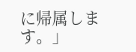に帰属します。」